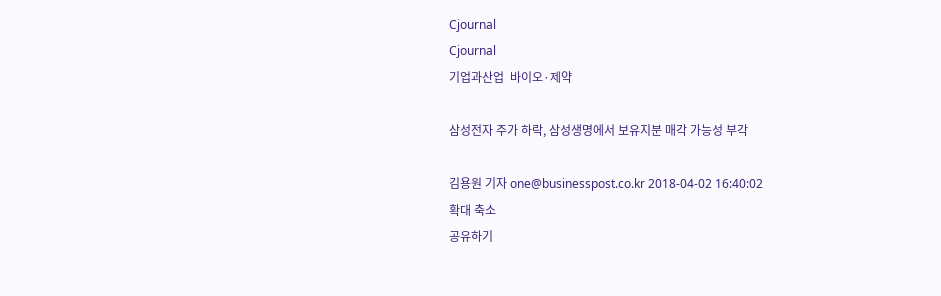Cjournal
Cjournal
기업과산업  바이오·제약

삼성전자 주가 하락, 삼성생명에서 보유지분 매각 가능성 부각

김용원 기자 one@businesspost.co.kr 2018-04-02 16:40:02
확대 축소
공유하기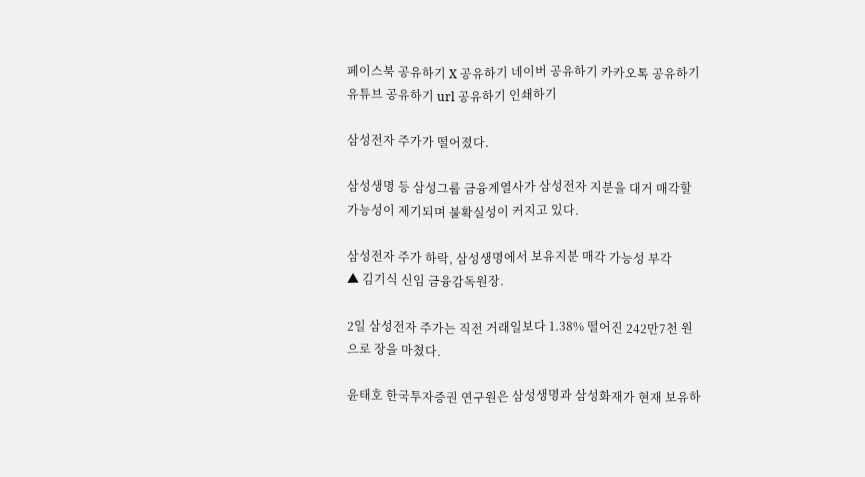페이스북 공유하기 X 공유하기 네이버 공유하기 카카오톡 공유하기 유튜브 공유하기 url 공유하기 인쇄하기

삼성전자 주가가 떨어졌다.

삼성생명 등 삼성그룹 금융계열사가 삼성전자 지분을 대거 매각할 가능성이 제기되며 불확실성이 커지고 있다.

삼성전자 주가 하락, 삼성생명에서 보유지분 매각 가능성 부각
▲ 김기식 신임 금융감독원장.

2일 삼성전자 주가는 직전 거래일보다 1.38% 떨어진 242만7천 원으로 장을 마쳤다.

윤태호 한국투자증권 연구원은 삼성생명과 삼성화재가 현재 보유하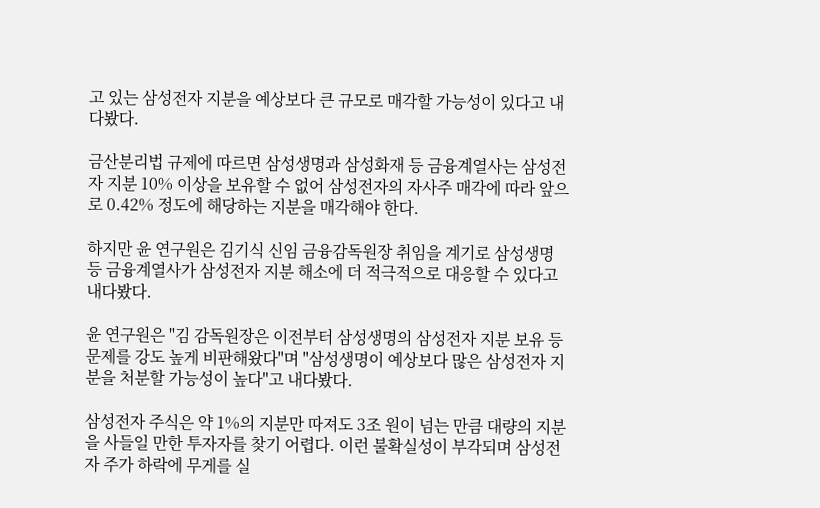고 있는 삼성전자 지분을 예상보다 큰 규모로 매각할 가능성이 있다고 내다봤다.

금산분리법 규제에 따르면 삼성생명과 삼성화재 등 금융계열사는 삼성전자 지분 10% 이상을 보유할 수 없어 삼성전자의 자사주 매각에 따라 앞으로 0.42% 정도에 해당하는 지분을 매각해야 한다.

하지만 윤 연구원은 김기식 신임 금융감독원장 취임을 계기로 삼성생명 등 금융계열사가 삼성전자 지분 해소에 더 적극적으로 대응할 수 있다고 내다봤다.

윤 연구원은 "김 감독원장은 이전부터 삼성생명의 삼성전자 지분 보유 등 문제를 강도 높게 비판해왔다"며 "삼성생명이 예상보다 많은 삼성전자 지분을 처분할 가능성이 높다"고 내다봤다.

삼성전자 주식은 약 1%의 지분만 따져도 3조 원이 넘는 만큼 대량의 지분을 사들일 만한 투자자를 찾기 어렵다. 이런 불확실성이 부각되며 삼성전자 주가 하락에 무게를 실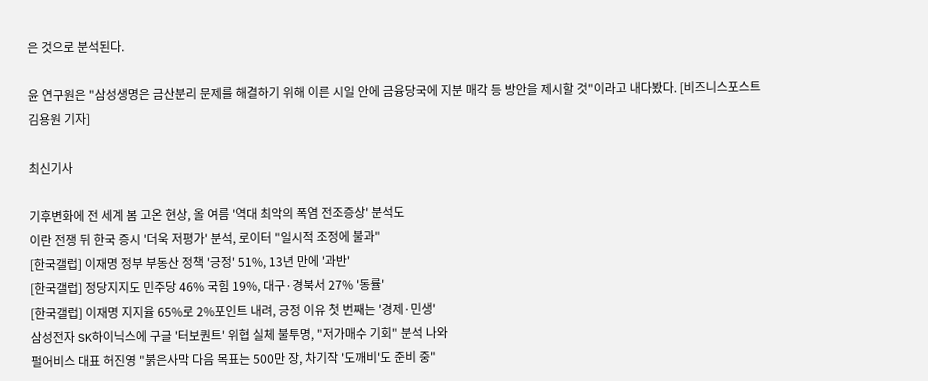은 것으로 분석된다.

윤 연구원은 "삼성생명은 금산분리 문제를 해결하기 위해 이른 시일 안에 금융당국에 지분 매각 등 방안을 제시할 것"이라고 내다봤다. [비즈니스포스트 김용원 기자]

최신기사

기후변화에 전 세계 봄 고온 현상, 올 여름 '역대 최악의 폭염 전조증상' 분석도
이란 전쟁 뒤 한국 증시 '더욱 저평가' 분석, 로이터 "일시적 조정에 불과"
[한국갤럽] 이재명 정부 부동산 정책 '긍정' 51%, 13년 만에 '과반'
[한국갤럽] 정당지지도 민주당 46% 국힘 19%, 대구·경북서 27% '동률'
[한국갤럽] 이재명 지지율 65%로 2%포인트 내려, 긍정 이유 첫 번째는 '경제·민생'
삼성전자 SK하이닉스에 구글 '터보퀀트' 위협 실체 불투명, "저가매수 기회" 분석 나와
펄어비스 대표 허진영 "붉은사막 다음 목표는 500만 장, 차기작 '도깨비'도 준비 중"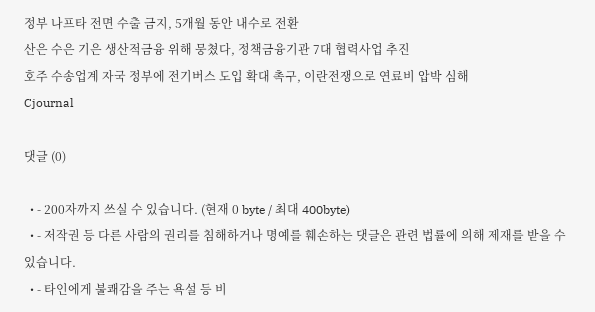정부 나프타 전면 수출 금지, 5개월 동안 내수로 전환
산은 수은 기은 생산적금융 위해 뭉쳤다, 정책금융기관 7대 협력사업 추진
호주 수송업계 자국 정부에 전기버스 도입 확대 촉구, 이란전쟁으로 연료비 압박 심해
Cjournal

댓글 (0)

  • - 200자까지 쓰실 수 있습니다. (현재 0 byte / 최대 400byte)
  • - 저작권 등 다른 사람의 권리를 침해하거나 명예를 훼손하는 댓글은 관련 법률에 의해 제재를 받을 수 있습니다.
  • - 타인에게 불쾌감을 주는 욕설 등 비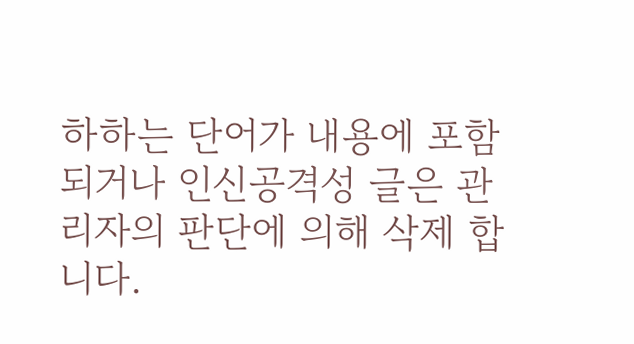하하는 단어가 내용에 포함되거나 인신공격성 글은 관리자의 판단에 의해 삭제 합니다.